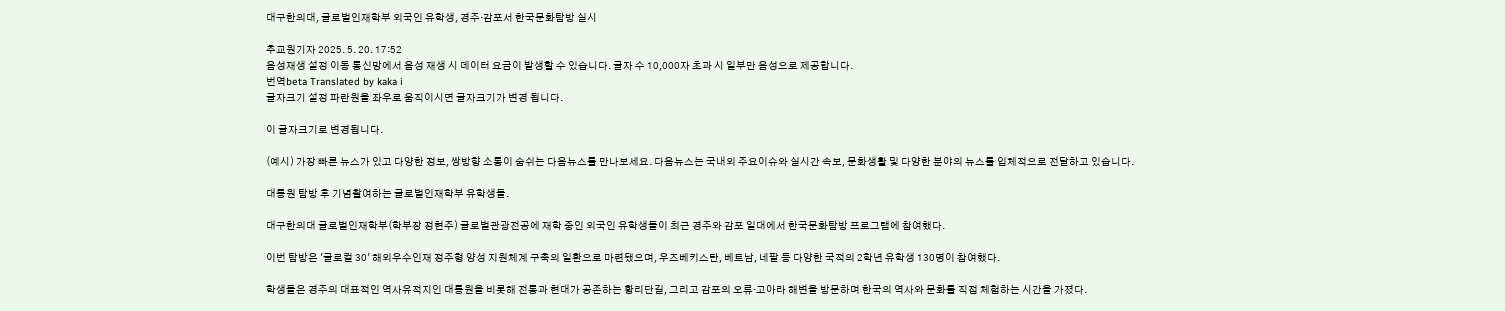대구한의대, 글로벌인재학부 외국인 유학생, 경주·감포서 한국문화탐방 실시

추교원기자 2025. 5. 20. 17:52
음성재생 설정 이동 통신망에서 음성 재생 시 데이터 요금이 발생할 수 있습니다. 글자 수 10,000자 초과 시 일부만 음성으로 제공합니다.
번역beta Translated by kaka i
글자크기 설정 파란원을 좌우로 움직이시면 글자크기가 변경 됩니다.

이 글자크기로 변경됩니다.

(예시) 가장 빠른 뉴스가 있고 다양한 정보, 쌍방향 소통이 숨쉬는 다음뉴스를 만나보세요. 다음뉴스는 국내외 주요이슈와 실시간 속보, 문화생활 및 다양한 분야의 뉴스를 입체적으로 전달하고 있습니다.

대릉원 탐방 후 기념촬여하는 글로벌인재학부 유학생들.

대구한의대 글로벌인재학부(학부장 정현주) 글로벌관광전공에 재학 중인 외국인 유학생들이 최근 경주와 감포 일대에서 한국문화탐방 프로그램에 참여했다.

이번 탐방은 '글로컬 30' 해외우수인재 정주형 양성 지원체계 구축의 일환으로 마련됐으며, 우즈베키스탄, 베트남, 네팔 등 다양한 국적의 2학년 유학생 130명이 참여했다.

학생들은 경주의 대표적인 역사유적지인 대릉원을 비롯해 전통과 현대가 공존하는 황리단길, 그리고 감포의 오류·고아라 해변을 방문하며 한국의 역사와 문화를 직접 체험하는 시간을 가졌다.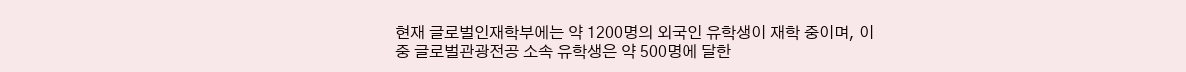현재 글로벌인재학부에는 약 1200명의 외국인 유학생이 재학 중이며, 이 중 글로벌관광전공 소속 유학생은 약 500명에 달한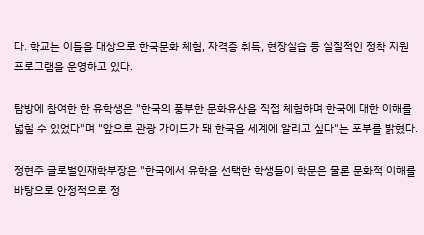다. 학교는 이들을 대상으로 한국문화 체험, 자격증 취득, 현장실습 등 실질적인 정착 지원 프로그램을 운영하고 있다.

탐방에 참여한 한 유학생은 "한국의 풍부한 문화유산을 직접 체험하며 한국에 대한 이해를 넓힐 수 있었다"며 "앞으로 관광 가이드가 돼 한국을 세계에 알리고 싶다"는 포부를 밝혔다.

정현주 글로벌인재학부장은 "한국에서 유학을 선택한 학생들이 학문은 물론 문화적 이해를 바탕으로 안정적으로 정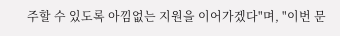주할 수 있도록 아낌없는 지원을 이어가겠다"며, "이번 문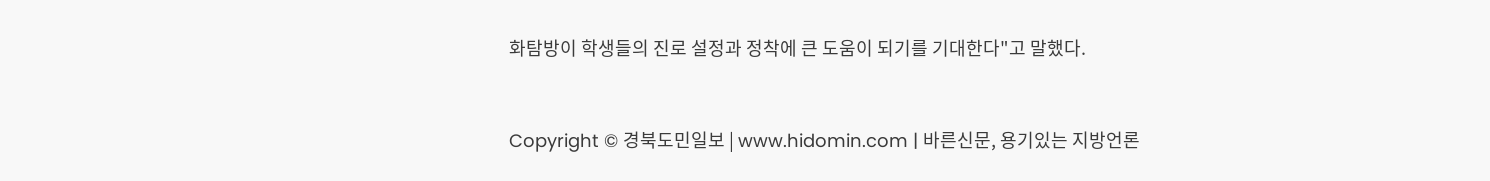화탐방이 학생들의 진로 설정과 정착에 큰 도움이 되기를 기대한다"고 말했다.



Copyright © 경북도민일보 | www.hidomin.com | 바른신문, 용기있는 지방언론